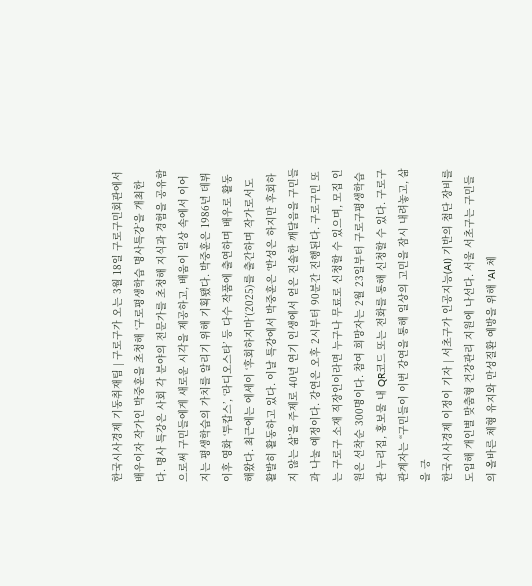한국시사경제 기동취재팀 | 구로구가 오는 3월 18일 구로구민회관에서 배우이자 작가인 박중훈을 초청해 ‘구로평생학습 명사특강’을 개최한다. 명사 특강은 사회 각 분야의 전문가를 초청해 지식과 경험을 공유함으로써 구민들에게 새로운 시각을 제공하고, 배움이 일상 속에서 이어지는 평생학습의 가치를 알리기 위해 기획됐다. 박중훈은 1986년 데뷔 이후 영화 ‘투캅스’, ‘라디오스타’ 등 다수 작품에 출연하며 배우로 활동해왔다. 최근에는 에세이 ‘후회하지마’(2025)를 출간하며 작가로서도 활발히 활동하고 있다. 이날 특강에서 박중훈은 ‘반성은 하지만 후회하지 않는 삶’을 주제로 40년 연기 인생에서 얻은 진솔한 깨달음을 구민들과 나눌 예정이다. 강연은 오후 2시부터 90분간 진행된다. 구로구민 또는 구로구 소재 직장인이라면 누구나 무료로 신청할 수 있으며, 모집 인원은 선착순 300명이다. 참여 희망자는 2월 23일부터 구로구평생학습관 누리집, 홍보물 내 QR코드 또는 전화를 통해 신청할 수 있다. 구로구 관계자는 “구민들이 이번 강연을 통해 일상의 고민을 잠시 내려놓고, 삶을 긍
한국시사경제 이정이 기자 | 서초구가 인공지능(AI) 기반의 첨단 장비를 도입해 개인별 맞춤형 건강관리 지원에 나선다. 서울 서초구는 구민들의 올바른 체형 유지와 만성질환 예방을 위해 'AI 체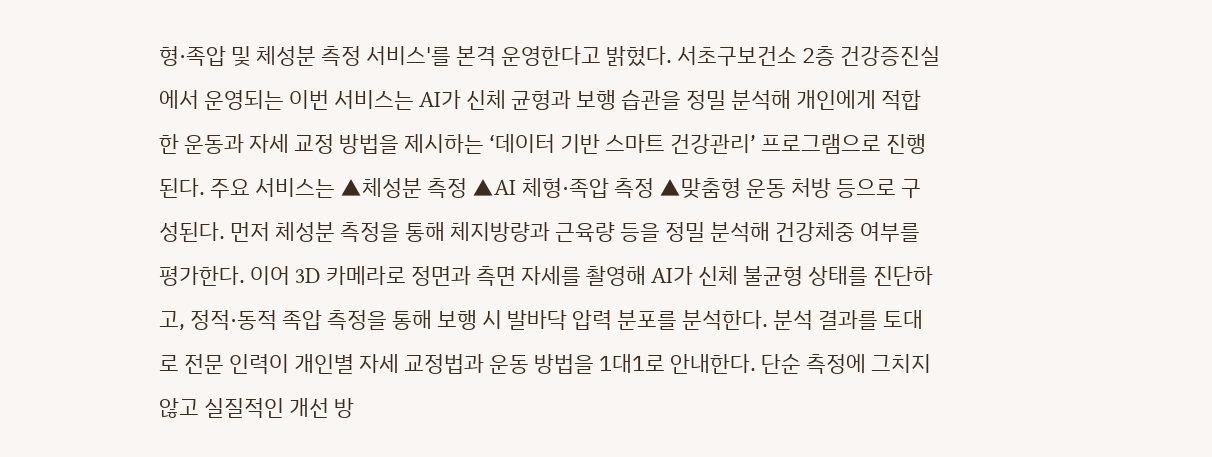형·족압 및 체성분 측정 서비스'를 본격 운영한다고 밝혔다. 서초구보건소 2층 건강증진실에서 운영되는 이번 서비스는 AI가 신체 균형과 보행 습관을 정밀 분석해 개인에게 적합한 운동과 자세 교정 방법을 제시하는 ‘데이터 기반 스마트 건강관리’ 프로그램으로 진행된다. 주요 서비스는 ▲체성분 측정 ▲AI 체형·족압 측정 ▲맞춤형 운동 처방 등으로 구성된다. 먼저 체성분 측정을 통해 체지방량과 근육량 등을 정밀 분석해 건강체중 여부를 평가한다. 이어 3D 카메라로 정면과 측면 자세를 촬영해 AI가 신체 불균형 상태를 진단하고, 정적·동적 족압 측정을 통해 보행 시 발바닥 압력 분포를 분석한다. 분석 결과를 토대로 전문 인력이 개인별 자세 교정법과 운동 방법을 1대1로 안내한다. 단순 측정에 그치지 않고 실질적인 개선 방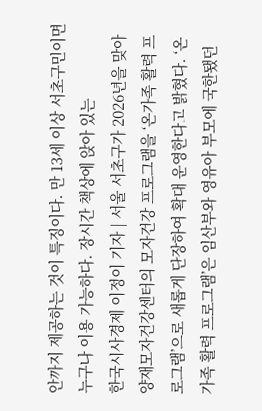안까지 제공하는 것이 특징이다. 만 13세 이상 서초구민이면 누구나 이용 가능하다. 장시간 책상에 앉아 있는
한국시사경제 이정이 기자 | 서울 서초구가 2026년을 맞아 양재모자건강센터의 모자건강 프로그램을 ‘온가족 활력 프로그램’으로 새롭게 단장하여 확대 운영한다고 밝혔다. ‘온가족 활력 프로그램’은 임산부와 영유아 부모에 국한됐던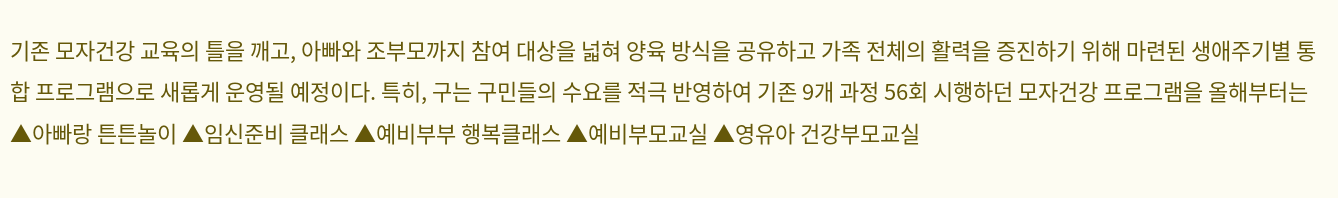기존 모자건강 교육의 틀을 깨고, 아빠와 조부모까지 참여 대상을 넓혀 양육 방식을 공유하고 가족 전체의 활력을 증진하기 위해 마련된 생애주기별 통합 프로그램으로 새롭게 운영될 예정이다. 특히, 구는 구민들의 수요를 적극 반영하여 기존 9개 과정 56회 시행하던 모자건강 프로그램을 올해부터는 ▲아빠랑 튼튼놀이 ▲임신준비 클래스 ▲예비부부 행복클래스 ▲예비부모교실 ▲영유아 건강부모교실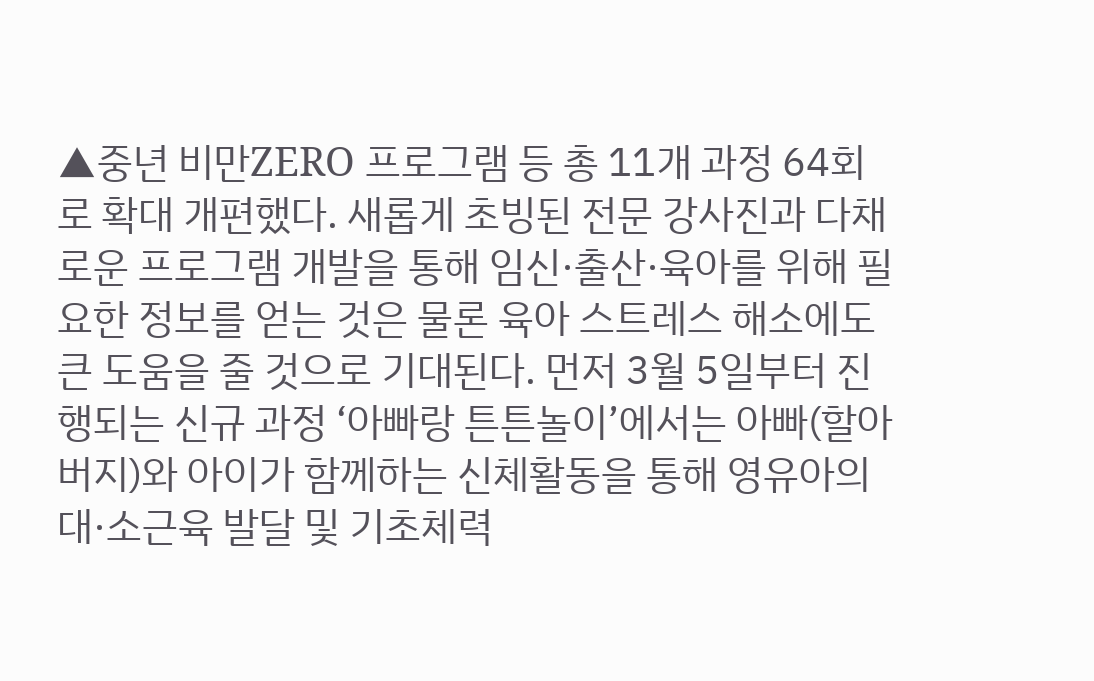▲중년 비만ZERO 프로그램 등 총 11개 과정 64회로 확대 개편했다. 새롭게 초빙된 전문 강사진과 다채로운 프로그램 개발을 통해 임신·출산·육아를 위해 필요한 정보를 얻는 것은 물론 육아 스트레스 해소에도 큰 도움을 줄 것으로 기대된다. 먼저 3월 5일부터 진행되는 신규 과정 ‘아빠랑 튼튼놀이’에서는 아빠(할아버지)와 아이가 함께하는 신체활동을 통해 영유아의 대·소근육 발달 및 기초체력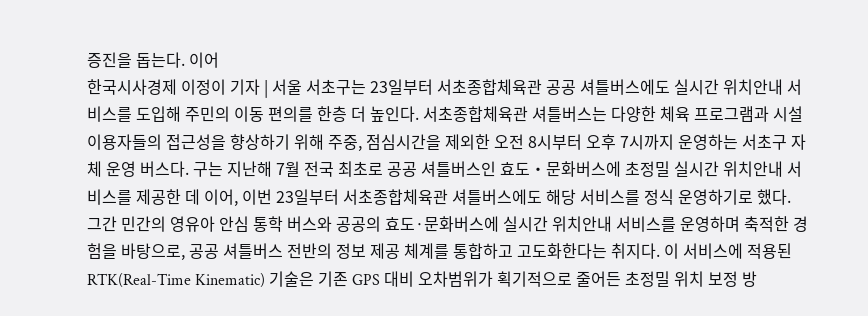증진을 돕는다. 이어
한국시사경제 이정이 기자 | 서울 서초구는 23일부터 서초종합체육관 공공 셔틀버스에도 실시간 위치안내 서비스를 도입해 주민의 이동 편의를 한층 더 높인다. 서초종합체육관 셔틀버스는 다양한 체육 프로그램과 시설 이용자들의 접근성을 향상하기 위해 주중, 점심시간을 제외한 오전 8시부터 오후 7시까지 운영하는 서초구 자체 운영 버스다. 구는 지난해 7월 전국 최초로 공공 셔틀버스인 효도‧문화버스에 초정밀 실시간 위치안내 서비스를 제공한 데 이어, 이번 23일부터 서초종합체육관 셔틀버스에도 해당 서비스를 정식 운영하기로 했다. 그간 민간의 영유아 안심 통학 버스와 공공의 효도·문화버스에 실시간 위치안내 서비스를 운영하며 축적한 경험을 바탕으로, 공공 셔틀버스 전반의 정보 제공 체계를 통합하고 고도화한다는 취지다. 이 서비스에 적용된 RTK(Real-Time Kinematic) 기술은 기존 GPS 대비 오차범위가 획기적으로 줄어든 초정밀 위치 보정 방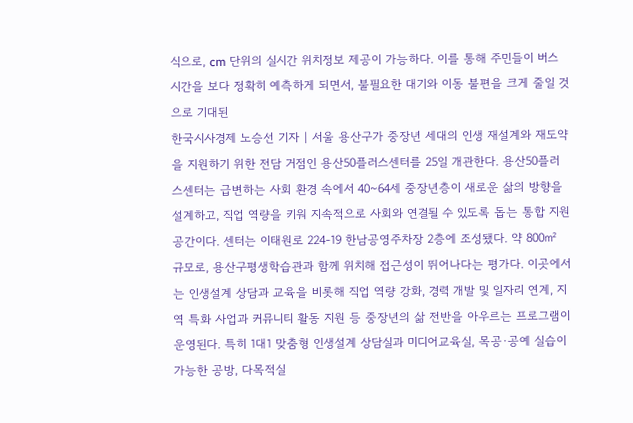식으로, cm 단위의 실시간 위치정보 제공이 가능하다. 이를 통해 주민들이 버스 시간을 보다 정확히 예측하게 되면서, 불필요한 대기와 이동 불편을 크게 줄일 것으로 기대된
한국시사경제 노승선 기자 | 서울 용산구가 중장년 세대의 인생 재설계와 재도약을 지원하기 위한 전담 거점인 용산50플러스센터를 25일 개관한다. 용산50플러스센터는 급변하는 사회 환경 속에서 40~64세 중장년층이 새로운 삶의 방향을 설계하고, 직업 역량을 키워 지속적으로 사회와 연결될 수 있도록 돕는 통합 지원 공간이다. 센터는 이태원로 224-19 한남공영주차장 2층에 조성됐다. 약 800㎡ 규모로, 용산구평생학습관과 함께 위치해 접근성이 뛰어나다는 평가다. 이곳에서는 인생설계 상담과 교육을 비롯해 직업 역량 강화, 경력 개발 및 일자리 연계, 지역 특화 사업과 커뮤니티 활동 지원 등 중장년의 삶 전반을 아우르는 프로그램이 운영된다. 특히 1대1 맞춤형 인생설계 상담실과 미디어교육실, 목공·공예 실습이 가능한 공방, 다목적실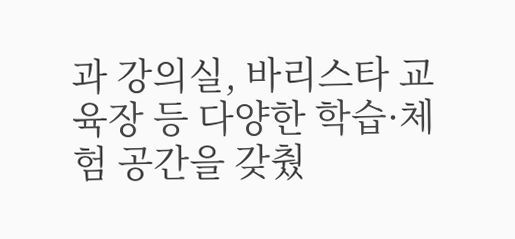과 강의실, 바리스타 교육장 등 다양한 학습·체험 공간을 갖췄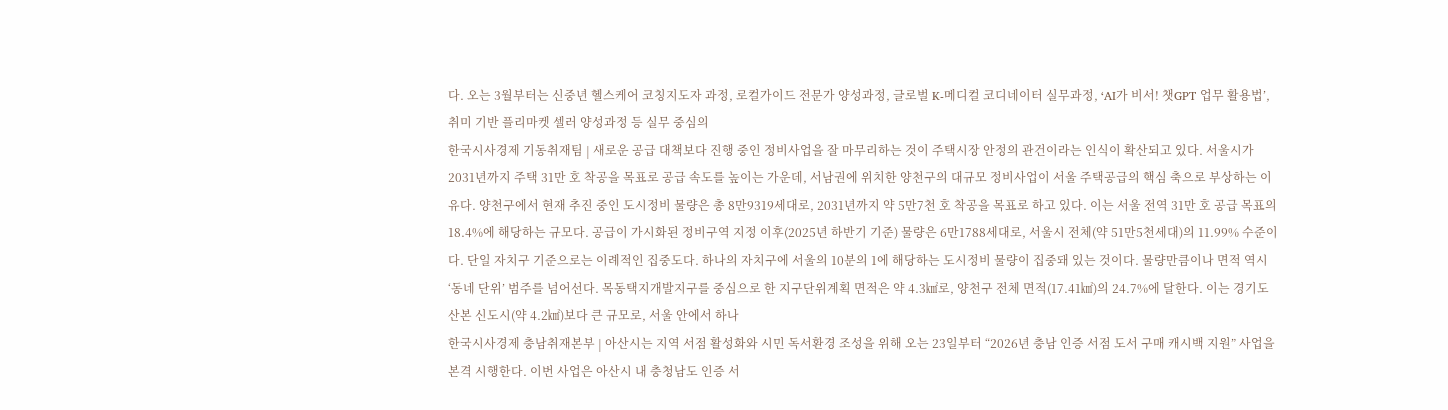다. 오는 3월부터는 신중년 헬스케어 코칭지도자 과정, 로컬가이드 전문가 양성과정, 글로벌 K-메디컬 코디네이터 실무과정, ‘AI가 비서! 챗GPT 업무 활용법’, 취미 기반 플리마켓 셀러 양성과정 등 실무 중심의
한국시사경제 기동취재팀 | 새로운 공급 대책보다 진행 중인 정비사업을 잘 마무리하는 것이 주택시장 안정의 관건이라는 인식이 확산되고 있다. 서울시가 2031년까지 주택 31만 호 착공을 목표로 공급 속도를 높이는 가운데, 서남권에 위치한 양천구의 대규모 정비사업이 서울 주택공급의 핵심 축으로 부상하는 이유다. 양천구에서 현재 추진 중인 도시정비 물량은 총 8만9319세대로, 2031년까지 약 5만7천 호 착공을 목표로 하고 있다. 이는 서울 전역 31만 호 공급 목표의 18.4%에 해당하는 규모다. 공급이 가시화된 정비구역 지정 이후(2025년 하반기 기준) 물량은 6만1788세대로, 서울시 전체(약 51만5천세대)의 11.99% 수준이다. 단일 자치구 기준으로는 이례적인 집중도다. 하나의 자치구에 서울의 10분의 1에 해당하는 도시정비 물량이 집중돼 있는 것이다. 물량만큼이나 면적 역시 ‘동네 단위’ 범주를 넘어선다. 목동택지개발지구를 중심으로 한 지구단위계획 면적은 약 4.3㎢로, 양천구 전체 면적(17.41㎢)의 24.7%에 달한다. 이는 경기도 산본 신도시(약 4.2㎢)보다 큰 규모로, 서울 안에서 하나
한국시사경제 충남취재본부 | 아산시는 지역 서점 활성화와 시민 독서환경 조성을 위해 오는 23일부터 “2026년 충남 인증 서점 도서 구매 캐시백 지원” 사업을 본격 시행한다. 이번 사업은 아산시 내 충청남도 인증 서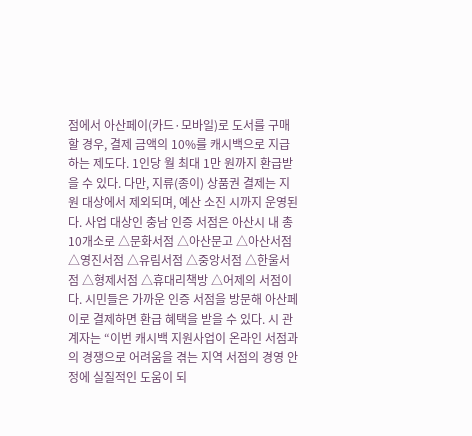점에서 아산페이(카드·모바일)로 도서를 구매할 경우, 결제 금액의 10%를 캐시백으로 지급하는 제도다. 1인당 월 최대 1만 원까지 환급받을 수 있다. 다만, 지류(종이) 상품권 결제는 지원 대상에서 제외되며, 예산 소진 시까지 운영된다. 사업 대상인 충남 인증 서점은 아산시 내 총 10개소로 △문화서점 △아산문고 △아산서점 △영진서점 △유림서점 △중앙서점 △한울서점 △형제서점 △휴대리책방 △어제의 서점이다. 시민들은 가까운 인증 서점을 방문해 아산페이로 결제하면 환급 혜택을 받을 수 있다. 시 관계자는 “이번 캐시백 지원사업이 온라인 서점과의 경쟁으로 어려움을 겪는 지역 서점의 경영 안정에 실질적인 도움이 되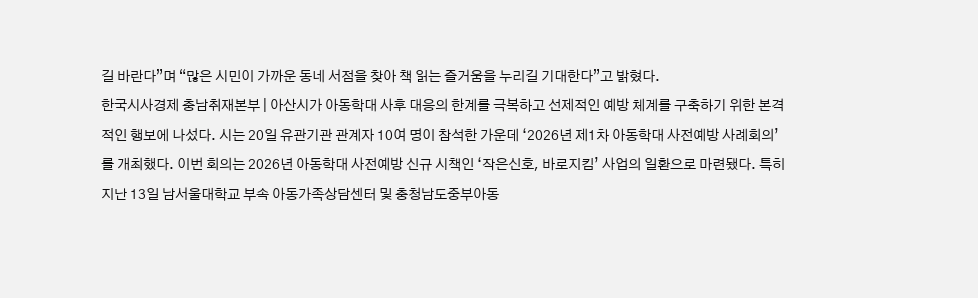길 바란다”며 “많은 시민이 가까운 동네 서점을 찾아 책 읽는 즐거움을 누리길 기대한다”고 밝혔다.
한국시사경제 충남취재본부 | 아산시가 아동학대 사후 대응의 한계를 극복하고 선제적인 예방 체계를 구축하기 위한 본격적인 행보에 나섰다. 시는 20일 유관기관 관계자 10여 명이 참석한 가운데 ‘2026년 제1차 아동학대 사전예방 사례회의’를 개최했다. 이번 회의는 2026년 아동학대 사전예방 신규 시책인 ‘작은신호, 바로지킴’ 사업의 일환으로 마련됐다. 특히 지난 13일 남서울대학교 부속 아동가족상담센터 및 충청남도중부아동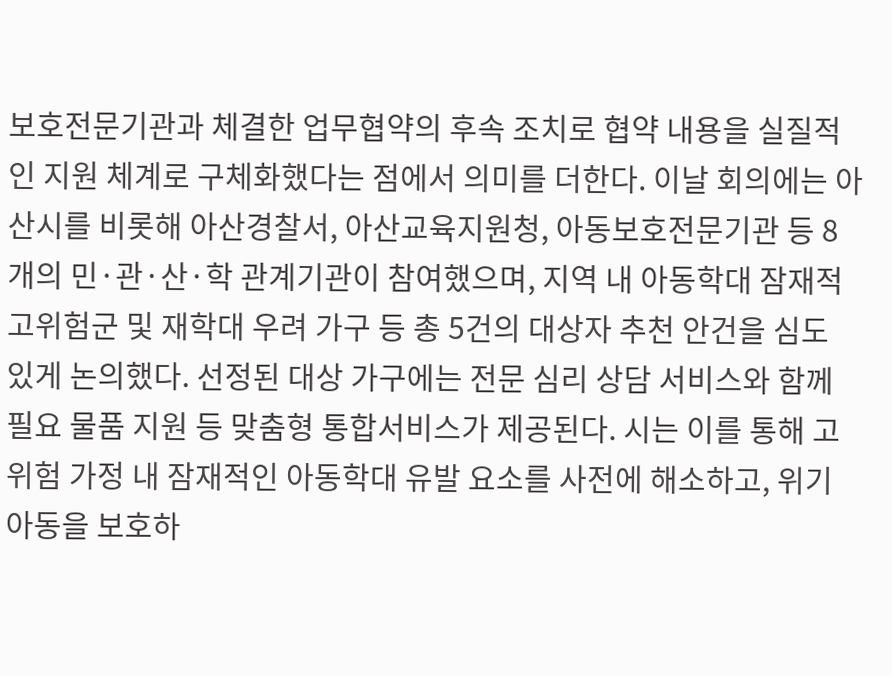보호전문기관과 체결한 업무협약의 후속 조치로 협약 내용을 실질적인 지원 체계로 구체화했다는 점에서 의미를 더한다. 이날 회의에는 아산시를 비롯해 아산경찰서, 아산교육지원청, 아동보호전문기관 등 8개의 민·관·산·학 관계기관이 참여했으며, 지역 내 아동학대 잠재적 고위험군 및 재학대 우려 가구 등 총 5건의 대상자 추천 안건을 심도 있게 논의했다. 선정된 대상 가구에는 전문 심리 상담 서비스와 함께 필요 물품 지원 등 맞춤형 통합서비스가 제공된다. 시는 이를 통해 고위험 가정 내 잠재적인 아동학대 유발 요소를 사전에 해소하고, 위기 아동을 보호하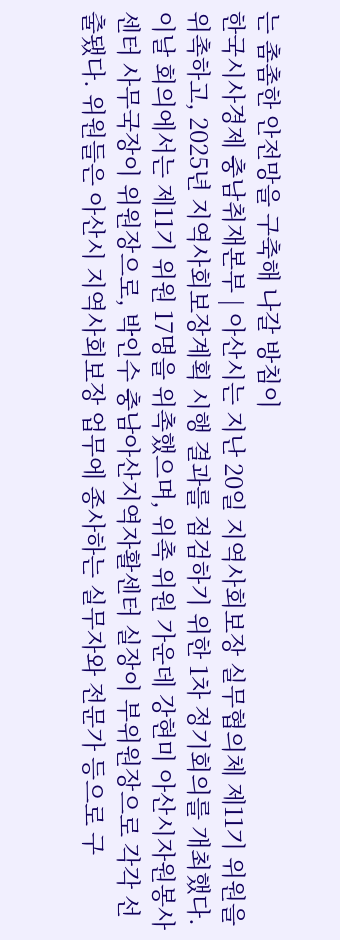는 촘촘한 안전망을 구축해 나갈 방침이
한국시사경제 충남취재본부 | 아산시는 지난 20일 지역사회보장 실무협의체 제11기 위원을 위촉하고, 2025년 지역사회보장계획 시행 결과를 점검하기 위한 1차 정기회의를 개최했다. 이날 회의에서는 제11기 위원 17명을 위촉했으며, 위촉 위원 가운데 강현미 아산시자원봉사센터 사무국장이 위원장으로, 박인수 충남아산지역자활센터 실장이 부위원장으로 각각 선출됐다. 위원들은 아산시 지역사회보장 업무에 종사하는 실무자와 전문가 등으로 구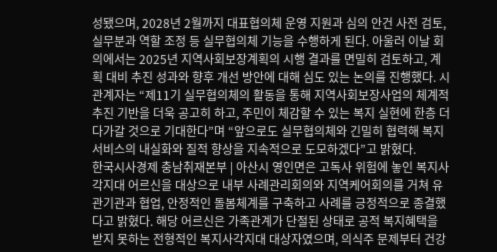성됐으며, 2028년 2월까지 대표협의체 운영 지원과 심의 안건 사전 검토, 실무분과 역할 조정 등 실무협의체 기능을 수행하게 된다. 아울러 이날 회의에서는 2025년 지역사회보장계획의 시행 결과를 면밀히 검토하고, 계획 대비 추진 성과와 향후 개선 방안에 대해 심도 있는 논의를 진행했다. 시 관계자는 “제11기 실무협의체의 활동을 통해 지역사회보장사업의 체계적 추진 기반을 더욱 공고히 하고, 주민이 체감할 수 있는 복지 실현에 한층 더 다가갈 것으로 기대한다”며 “앞으로도 실무협의체와 긴밀히 협력해 복지서비스의 내실화와 질적 향상을 지속적으로 도모하겠다”고 밝혔다.
한국시사경제 충남취재본부 | 아산시 영인면은 고독사 위험에 놓인 복지사각지대 어르신을 대상으로 내부 사례관리회의와 지역케어회의를 거쳐 유관기관과 협업, 안정적인 돌봄체계를 구축하고 사례를 긍정적으로 종결했다고 밝혔다. 해당 어르신은 가족관계가 단절된 상태로 공적 복지혜택을 받지 못하는 전형적인 복지사각지대 대상자였으며, 의식주 문제부터 건강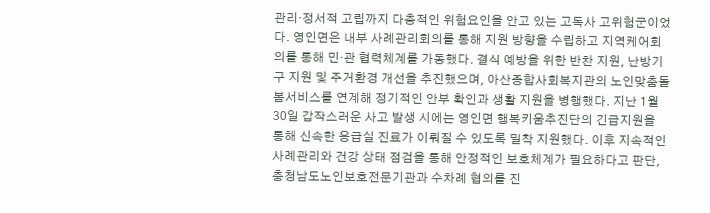관리·정서적 고립까지 다층적인 위험요인을 안고 있는 고독사 고위험군이었다. 영인면은 내부 사례관리회의를 통해 지원 방향을 수립하고 지역케어회의를 통해 민·관 협력체계를 가동했다. 결식 예방을 위한 반찬 지원, 난방기구 지원 및 주거환경 개선을 추진했으며, 아산종합사회복지관의 노인맞춤돌봄서비스를 연계해 정기적인 안부 확인과 생활 지원을 병행했다. 지난 1월 30일 갑작스러운 사고 발생 시에는 영인면 행복키움추진단의 긴급지원을 통해 신속한 응급실 진료가 이뤄질 수 있도록 밀착 지원했다. 이후 지속적인 사례관리와 건강 상태 점검을 통해 안정적인 보호체계가 필요하다고 판단, 충청남도노인보호전문기관과 수차례 협의를 진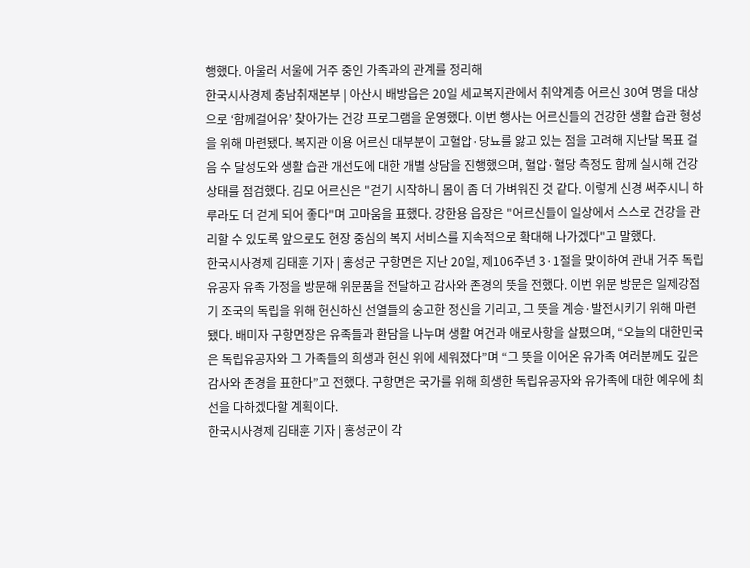행했다. 아울러 서울에 거주 중인 가족과의 관계를 정리해
한국시사경제 충남취재본부 | 아산시 배방읍은 20일 세교복지관에서 취약계층 어르신 30여 명을 대상으로 ‘함께걸어유’ 찾아가는 건강 프로그램을 운영했다. 이번 행사는 어르신들의 건강한 생활 습관 형성을 위해 마련됐다. 복지관 이용 어르신 대부분이 고혈압·당뇨를 앓고 있는 점을 고려해 지난달 목표 걸음 수 달성도와 생활 습관 개선도에 대한 개별 상담을 진행했으며, 혈압·혈당 측정도 함께 실시해 건강 상태를 점검했다. 김모 어르신은 "걷기 시작하니 몸이 좀 더 가벼워진 것 같다. 이렇게 신경 써주시니 하루라도 더 걷게 되어 좋다"며 고마움을 표했다. 강한용 읍장은 "어르신들이 일상에서 스스로 건강을 관리할 수 있도록 앞으로도 현장 중심의 복지 서비스를 지속적으로 확대해 나가겠다"고 말했다.
한국시사경제 김태훈 기자 | 홍성군 구항면은 지난 20일, 제106주년 3·1절을 맞이하여 관내 거주 독립유공자 유족 가정을 방문해 위문품을 전달하고 감사와 존경의 뜻을 전했다. 이번 위문 방문은 일제강점기 조국의 독립을 위해 헌신하신 선열들의 숭고한 정신을 기리고, 그 뜻을 계승·발전시키기 위해 마련됐다. 배미자 구항면장은 유족들과 환담을 나누며 생활 여건과 애로사항을 살폈으며, “오늘의 대한민국은 독립유공자와 그 가족들의 희생과 헌신 위에 세워졌다”며 “그 뜻을 이어온 유가족 여러분께도 깊은 감사와 존경을 표한다”고 전했다. 구항면은 국가를 위해 희생한 독립유공자와 유가족에 대한 예우에 최선을 다하겠다할 계획이다.
한국시사경제 김태훈 기자 | 홍성군이 각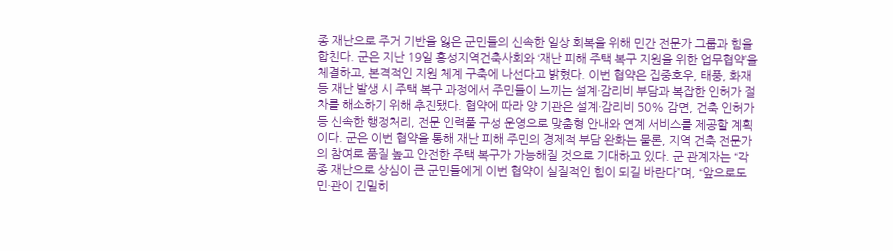종 재난으로 주거 기반을 잃은 군민들의 신속한 일상 회복을 위해 민간 전문가 그룹과 힘을 합친다. 군은 지난 19일 홍성지역건축사회와 ‘재난 피해 주택 복구 지원을 위한 업무협약’을 체결하고, 본격적인 지원 체계 구축에 나선다고 밝혔다. 이번 협약은 집중호우, 태풍, 화재 등 재난 발생 시 주택 복구 과정에서 주민들이 느끼는 설계·감리비 부담과 복잡한 인허가 절차를 해소하기 위해 추진됐다. 협약에 따라 양 기관은 설계·감리비 50% 감면, 건축 인허가 등 신속한 행정처리, 전문 인력풀 구성 운영으로 맞춤형 안내와 연계 서비스를 제공할 계획이다. 군은 이번 협약을 통해 재난 피해 주민의 경제적 부담 완화는 물론, 지역 건축 전문가의 참여로 품질 높고 안전한 주택 복구가 가능해질 것으로 기대하고 있다. 군 관계자는 “각종 재난으로 상심이 큰 군민들에게 이번 협약이 실질적인 힘이 되길 바란다”며, “앞으로도 민·관이 긴밀히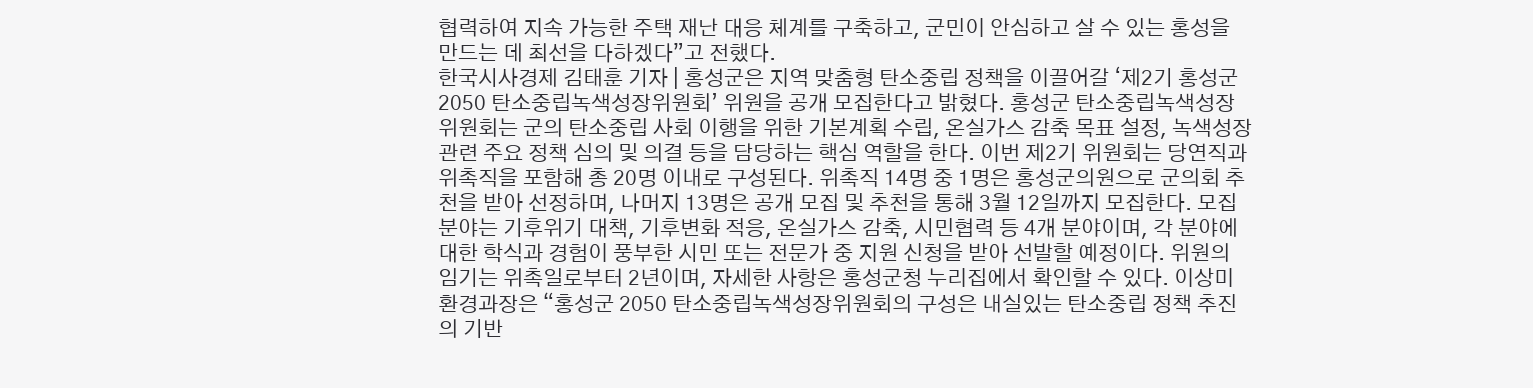협력하여 지속 가능한 주택 재난 대응 체계를 구축하고, 군민이 안심하고 살 수 있는 홍성을 만드는 데 최선을 다하겠다”고 전했다.
한국시사경제 김태훈 기자 | 홍성군은 지역 맞춤형 탄소중립 정책을 이끌어갈 ‘제2기 홍성군 2050 탄소중립녹색성장위원회’ 위원을 공개 모집한다고 밝혔다. 홍성군 탄소중립녹색성장위원회는 군의 탄소중립 사회 이행을 위한 기본계획 수립, 온실가스 감축 목표 설정, 녹색성장 관련 주요 정책 심의 및 의결 등을 담당하는 핵심 역할을 한다. 이번 제2기 위원회는 당연직과 위촉직을 포함해 총 20명 이내로 구성된다. 위촉직 14명 중 1명은 홍성군의원으로 군의회 추천을 받아 선정하며, 나머지 13명은 공개 모집 및 추천을 통해 3월 12일까지 모집한다. 모집 분야는 기후위기 대책, 기후변화 적응, 온실가스 감축, 시민협력 등 4개 분야이며, 각 분야에 대한 학식과 경험이 풍부한 시민 또는 전문가 중 지원 신청을 받아 선발할 예정이다. 위원의 임기는 위촉일로부터 2년이며, 자세한 사항은 홍성군청 누리집에서 확인할 수 있다. 이상미 환경과장은 “홍성군 2050 탄소중립녹색성장위원회의 구성은 내실있는 탄소중립 정책 추진의 기반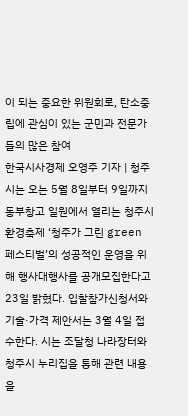이 되는 중요한 위원회로, 탄소중립에 관심이 있는 군민과 전문가들의 많은 참여
한국시사경제 오영주 기자 | 청주시는 오는 5월 8일부터 9일까지 동부창고 일원에서 열리는 청주시 환경축제 ‘청주가 그린 green 페스티벌’의 성공적인 운영을 위해 행사대행사를 공개모집한다고 23일 밝혔다. 입찰참가신청서와 기술·가격 제안서는 3월 4일 접수한다. 시는 조달청 나라장터와 청주시 누리집을 통해 관련 내용을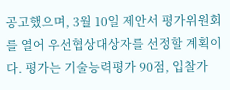공고했으며, 3월 10일 제안서 평가위원회를 열어 우선협상대상자를 선정할 계획이다. 평가는 기술능력평가 90점, 입찰가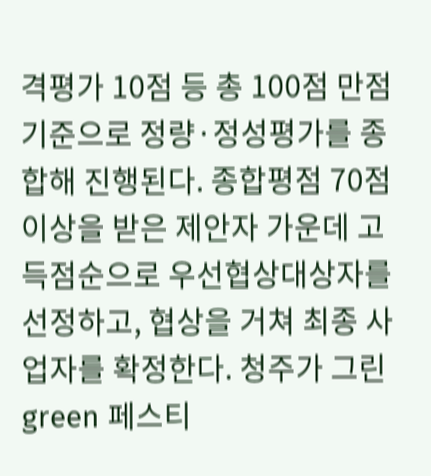격평가 10점 등 총 100점 만점 기준으로 정량·정성평가를 종합해 진행된다. 종합평점 70점 이상을 받은 제안자 가운데 고득점순으로 우선협상대상자를 선정하고, 협상을 거쳐 최종 사업자를 확정한다. 청주가 그린 green 페스티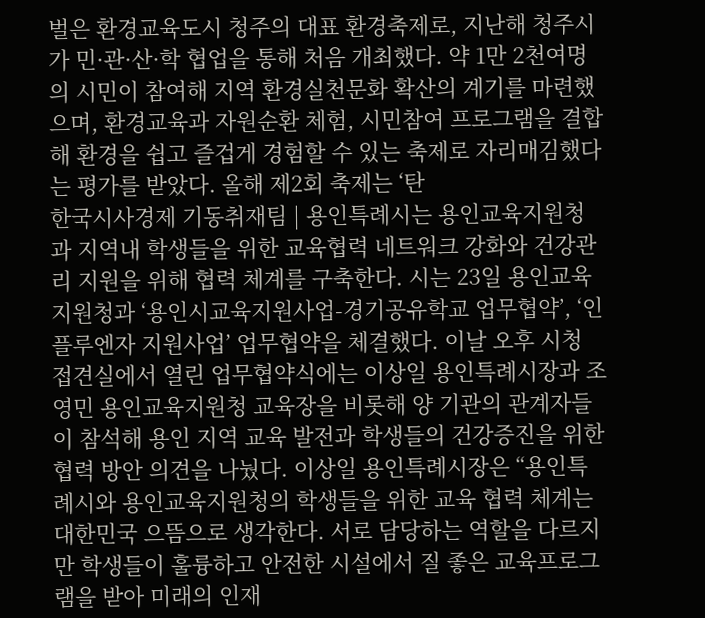벌은 환경교육도시 청주의 대표 환경축제로, 지난해 청주시가 민·관·산·학 협업을 통해 처음 개최했다. 약 1만 2천여명의 시민이 참여해 지역 환경실천문화 확산의 계기를 마련했으며, 환경교육과 자원순환 체험, 시민참여 프로그램을 결합해 환경을 쉽고 즐겁게 경험할 수 있는 축제로 자리매김했다는 평가를 받았다. 올해 제2회 축제는 ‘탄
한국시사경제 기동취재팀 | 용인특례시는 용인교육지원청과 지역내 학생들을 위한 교육협력 네트워크 강화와 건강관리 지원을 위해 협력 체계를 구축한다. 시는 23일 용인교육지원청과 ‘용인시교육지원사업-경기공유학교 업무협약’, ‘인플루엔자 지원사업’ 업무협약을 체결했다. 이날 오후 시청 접견실에서 열린 업무협약식에는 이상일 용인특례시장과 조영민 용인교육지원청 교육장을 비롯해 양 기관의 관계자들이 참석해 용인 지역 교육 발전과 학생들의 건강증진을 위한 협력 방안 의견을 나눴다. 이상일 용인특례시장은 “용인특례시와 용인교육지원청의 학생들을 위한 교육 협력 체계는 대한민국 으뜸으로 생각한다. 서로 담당하는 역할을 다르지만 학생들이 훌륭하고 안전한 시설에서 질 좋은 교육프로그램을 받아 미래의 인재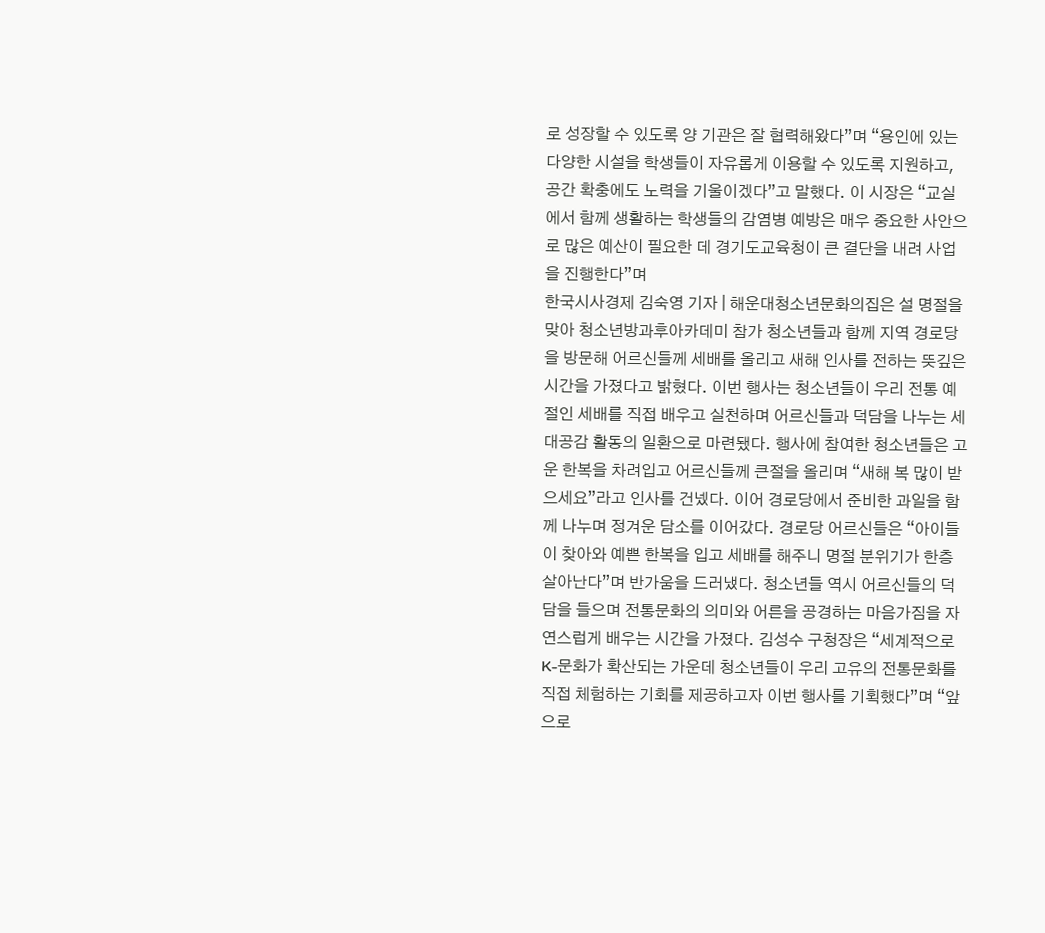로 성장할 수 있도록 양 기관은 잘 협력해왔다”며 “용인에 있는 다양한 시설을 학생들이 자유롭게 이용할 수 있도록 지원하고, 공간 확충에도 노력을 기울이겠다”고 말했다. 이 시장은 “교실에서 함께 생활하는 학생들의 감염병 예방은 매우 중요한 사안으로 많은 예산이 필요한 데 경기도교육청이 큰 결단을 내려 사업을 진행한다”며
한국시사경제 김숙영 기자 | 해운대청소년문화의집은 설 명절을 맞아 청소년방과후아카데미 참가 청소년들과 함께 지역 경로당을 방문해 어르신들께 세배를 올리고 새해 인사를 전하는 뜻깊은 시간을 가졌다고 밝혔다. 이번 행사는 청소년들이 우리 전통 예절인 세배를 직접 배우고 실천하며 어르신들과 덕담을 나누는 세대공감 활동의 일환으로 마련됐다. 행사에 참여한 청소년들은 고운 한복을 차려입고 어르신들께 큰절을 올리며 “새해 복 많이 받으세요”라고 인사를 건넸다. 이어 경로당에서 준비한 과일을 함께 나누며 정겨운 담소를 이어갔다. 경로당 어르신들은 “아이들이 찾아와 예쁜 한복을 입고 세배를 해주니 명절 분위기가 한층 살아난다”며 반가움을 드러냈다. 청소년들 역시 어르신들의 덕담을 들으며 전통문화의 의미와 어른을 공경하는 마음가짐을 자연스럽게 배우는 시간을 가졌다. 김성수 구청장은 “세계적으로 K-문화가 확산되는 가운데 청소년들이 우리 고유의 전통문화를 직접 체험하는 기회를 제공하고자 이번 행사를 기획했다”며 “앞으로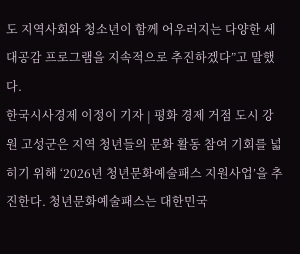도 지역사회와 청소년이 함께 어우러지는 다양한 세대공감 프로그램을 지속적으로 추진하겠다”고 말했다.
한국시사경제 이정이 기자 | 평화 경제 거점 도시 강원 고성군은 지역 청년들의 문화 활동 참여 기회를 넓히기 위해 ‘2026년 청년문화예술패스 지원사업’을 추진한다. 청년문화예술패스는 대한민국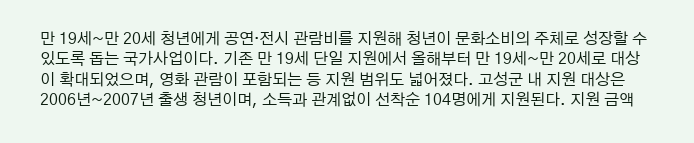만 19세~만 20세 청년에게 공연·전시 관람비를 지원해 청년이 문화소비의 주체로 성장할 수 있도록 돕는 국가사업이다. 기존 만 19세 단일 지원에서 올해부터 만 19세~만 20세로 대상이 확대되었으며, 영화 관람이 포함되는 등 지원 범위도 넓어졌다. 고성군 내 지원 대상은 2006년~2007년 출생 청년이며, 소득과 관계없이 선착순 104명에게 지원된다. 지원 금액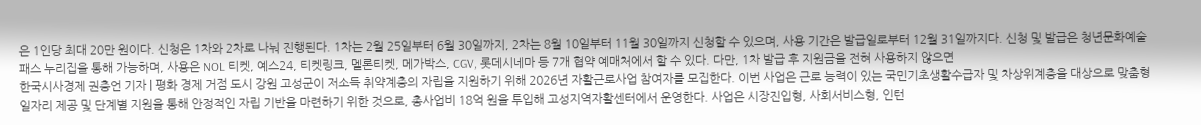은 1인당 최대 20만 원이다. 신청은 1차와 2차로 나눠 진행된다. 1차는 2월 25일부터 6월 30일까지, 2차는 8월 10일부터 11월 30일까지 신청할 수 있으며, 사용 기간은 발급일로부터 12월 31일까지다. 신청 및 발급은 청년문화예술패스 누리집을 통해 가능하며, 사용은 NOL 티켓, 예스24, 티켓링크, 멜론티켓, 메가박스, CGV, 롯데시네마 등 7개 협약 예매처에서 할 수 있다. 다만, 1차 발급 후 지원금을 전혀 사용하지 않으면
한국시사경제 권충언 기자 | 평화 경제 거점 도시 강원 고성군이 저소득 취약계층의 자립을 지원하기 위해 2026년 자활근로사업 참여자를 모집한다. 이번 사업은 근로 능력이 있는 국민기초생활수급자 및 차상위계층을 대상으로 맞춤형 일자리 제공 및 단계별 지원을 통해 안정적인 자립 기반을 마련하기 위한 것으로, 총사업비 18억 원을 투입해 고성지역자활센터에서 운영한다. 사업은 시장진입형, 사회서비스형, 인턴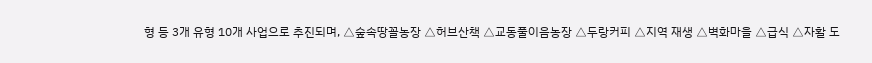형 등 3개 유형 10개 사업으로 추진되며, △숲속땅꼴농장 △허브산책 △교동풀이음농장 △두랑커피 △지역 재생 △벽화마을 △급식 △자활 도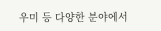우미 등 다양한 분야에서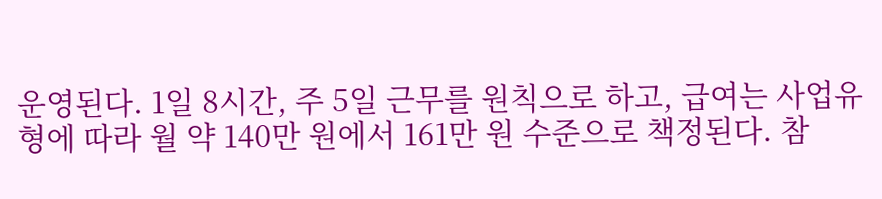운영된다. 1일 8시간, 주 5일 근무를 원칙으로 하고, 급여는 사업유형에 따라 월 약 140만 원에서 161만 원 수준으로 책정된다. 참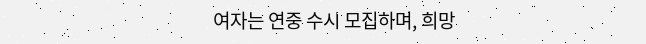여자는 연중 수시 모집하며, 희망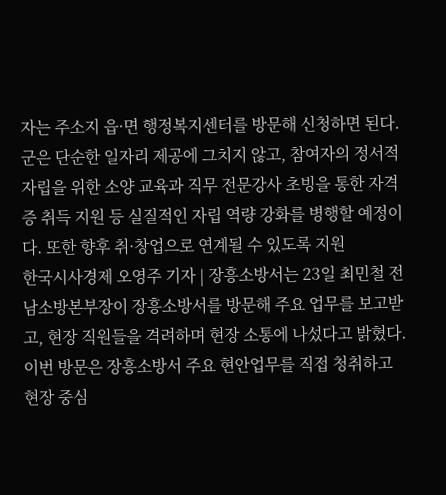자는 주소지 읍·면 행정복지센터를 방문해 신청하면 된다. 군은 단순한 일자리 제공에 그치지 않고, 참여자의 정서적 자립을 위한 소양 교육과 직무 전문강사 초빙을 통한 자격증 취득 지원 등 실질적인 자립 역량 강화를 병행할 예정이다. 또한 향후 취·창업으로 연계될 수 있도록 지원
한국시사경제 오영주 기자 | 장흥소방서는 23일 최민철 전남소방본부장이 장흥소방서를 방문해 주요 업무를 보고받고, 현장 직원들을 격려하며 현장 소통에 나섰다고 밝혔다. 이번 방문은 장흥소방서 주요 현안업무를 직접 청취하고 현장 중심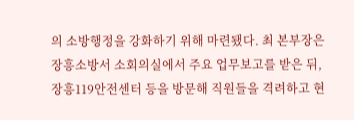의 소방행정을 강화하기 위해 마련됐다. 최 본부장은 장흥소방서 소회의실에서 주요 업무보고를 받은 뒤, 장흥119안전센터 등을 방문해 직원들을 격려하고 현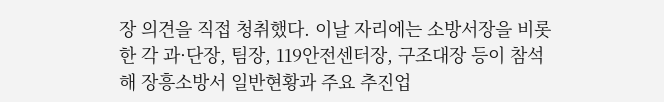장 의견을 직접 청취했다. 이날 자리에는 소방서장을 비롯한 각 과·단장, 팀장, 119안전센터장, 구조대장 등이 참석해 장흥소방서 일반현황과 주요 추진업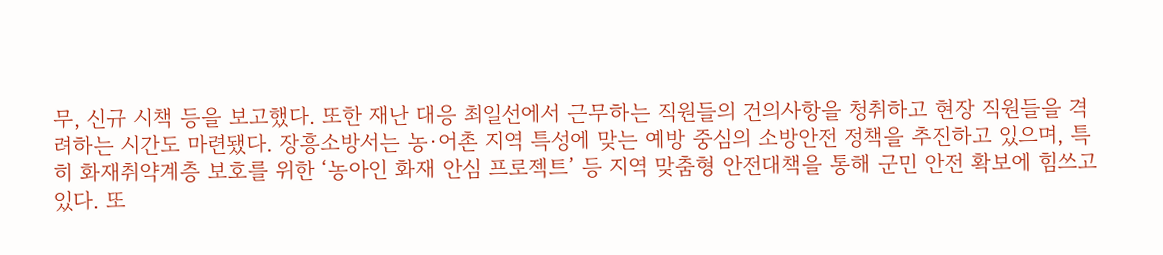무, 신규 시책 등을 보고했다. 또한 재난 대응 최일선에서 근무하는 직원들의 건의사항을 청취하고 현장 직원들을 격려하는 시간도 마련됐다. 장흥소방서는 농·어촌 지역 특성에 맞는 예방 중심의 소방안전 정책을 추진하고 있으며, 특히 화재취약계층 보호를 위한 ‘농아인 화재 안심 프로젝트’ 등 지역 맞춤형 안전대책을 통해 군민 안전 확보에 힘쓰고 있다. 또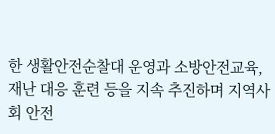한 생활안전순찰대 운영과 소방안전교육, 재난 대응 훈련 등을 지속 추진하며 지역사회 안전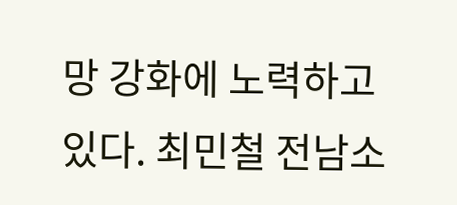망 강화에 노력하고 있다. 최민철 전남소